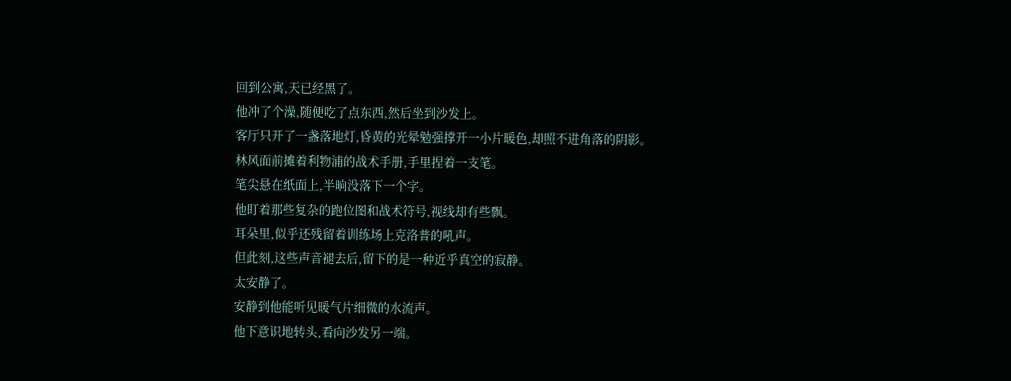回到公寓,天已经黑了。
他冲了个澡,随便吃了点东西,然后坐到沙发上。
客厅只开了一盏落地灯,昏黄的光晕勉强撑开一小片暖色,却照不进角落的阴影。
林风面前摊着利物浦的战术手册,手里捏着一支笔。
笔尖悬在纸面上,半晌没落下一个字。
他盯着那些复杂的跑位图和战术符号,视线却有些飘。
耳朵里,似乎还残留着训练场上克洛普的吼声。
但此刻,这些声音褪去后,留下的是一种近乎真空的寂静。
太安静了。
安静到他能听见暖气片细微的水流声。
他下意识地转头,看向沙发另一端。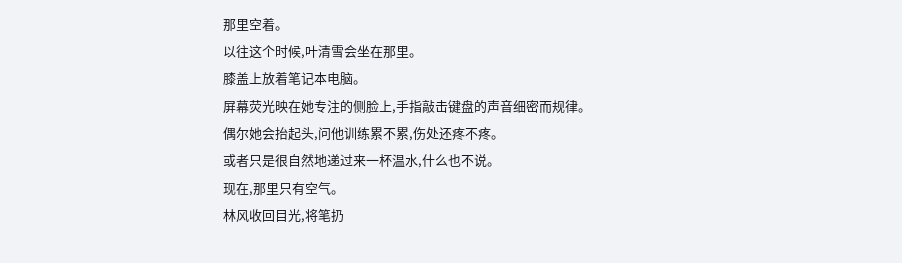那里空着。
以往这个时候,叶清雪会坐在那里。
膝盖上放着笔记本电脑。
屏幕荧光映在她专注的侧脸上,手指敲击键盘的声音细密而规律。
偶尔她会抬起头,问他训练累不累,伤处还疼不疼。
或者只是很自然地递过来一杯温水,什么也不说。
现在,那里只有空气。
林风收回目光,将笔扔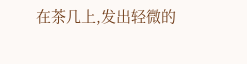在茶几上,发出轻微的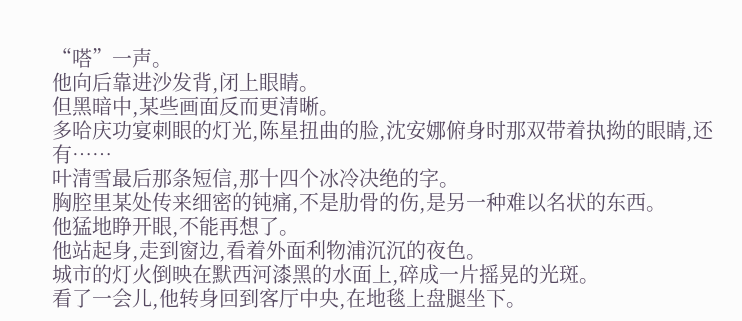“嗒”一声。
他向后靠进沙发背,闭上眼睛。
但黑暗中,某些画面反而更清晰。
多哈庆功宴刺眼的灯光,陈星扭曲的脸,沈安娜俯身时那双带着执拗的眼睛,还有……
叶清雪最后那条短信,那十四个冰冷决绝的字。
胸腔里某处传来细密的钝痛,不是肋骨的伤,是另一种难以名状的东西。
他猛地睁开眼,不能再想了。
他站起身,走到窗边,看着外面利物浦沉沉的夜色。
城市的灯火倒映在默西河漆黑的水面上,碎成一片摇晃的光斑。
看了一会儿,他转身回到客厅中央,在地毯上盘腿坐下。